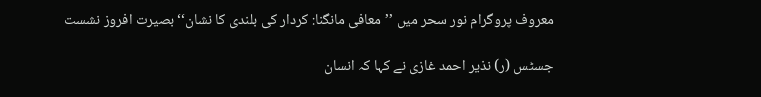معروف پروگرام نور سحر میں ’’معافی مانگنا: کردار کی بلندی کا نشان‘‘بصیرت افروز نشست

جسٹس (ر) نذیر احمد غازی نے کہا کہ انسان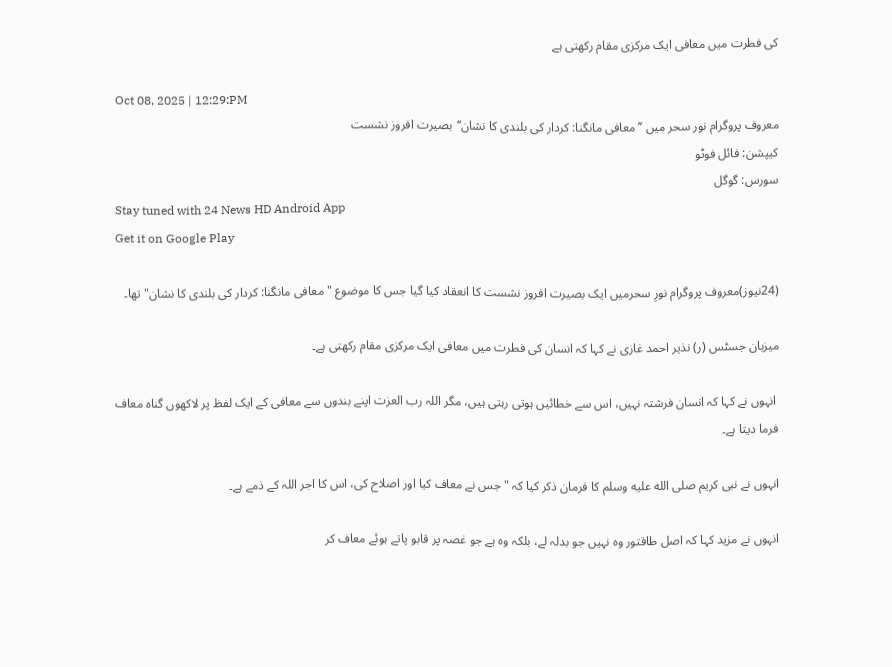کی فطرت میں معافی ایک مرکزی مقام رکھتی ہے

Oct 08, 2025 | 12:29:PM
معروف پروگرام نور سحر میں ’’معافی مانگنا: کردار کی بلندی کا نشان‘‘بصیرت افروز نشست
کیپشن: فائل فوٹو
سورس: گوگل
Stay tuned with 24 News HD Android App
Get it on Google Play

(24نیوز)معروف پروگرام نورِ سحرمیں ایک بصیرت افروز نشست کا انعقاد کیا گیا جس کا موضوع "معافی مانگنا: کردار کی بلندی کا نشان" تھا۔

میزبان جسٹس (ر) نذیر احمد غازی نے کہا کہ انسان کی فطرت میں معافی ایک مرکزی مقام رکھتی ہے۔

 انہوں نے کہا کہ انسان فرشتہ نہیں، اس سے خطائیں ہوتی رہتی ہیں، مگر اللہ رب العزت اپنے بندوں سے معافی کے ایک لفظ پر لاکھوں گناہ معاف فرما دیتا ہے۔

انہوں نے نبی کریم صلى الله عليه وسلم کا فرمان ذکر کیا کہ "جس نے معاف کیا اور اصلاح کی، اس کا اجر اللہ کے ذمے ہے۔

انہوں نے مزید کہا کہ اصل طاقتور وہ نہیں جو بدلہ لے، بلکہ وہ ہے جو غصہ پر قابو پاتے ہوئے معاف کر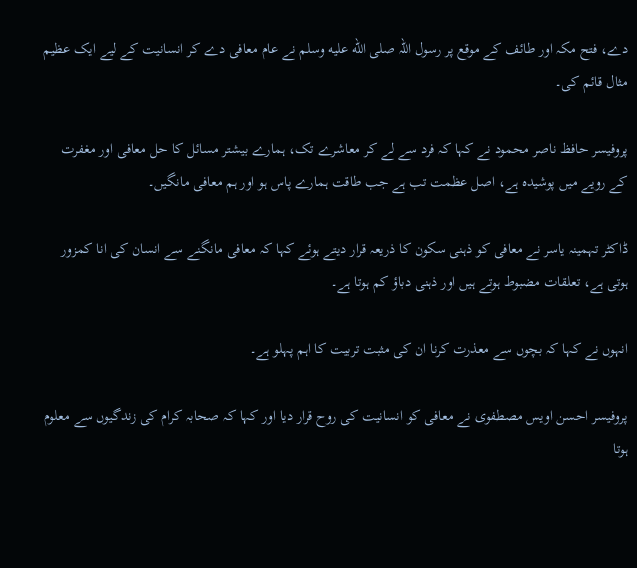دے، فتح مکہ اور طائف کے موقع پر رسول اللہ صلى الله عليه وسلم نے عام معافی دے کر انسانیت کے لیے ایک عظیم مثال قائم کی۔

پروفیسر حافظ ناصر محمود نے کہا کہ فرد سے لے کر معاشرے تک، ہمارے بیشتر مسائل کا حل معافی اور مغفرت کے رویے میں پوشیدہ ہے، اصل عظمت تب ہے جب طاقت ہمارے پاس ہو اور ہم معافی مانگیں۔

ڈاکٹر تہمینہ یاسر نے معافی کو ذہنی سکون کا ذریعہ قرار دیتے ہوئے کہا کہ معافی مانگنے سے انسان کی انا کمزور ہوتی ہے، تعلقات مضبوط ہوتے ہیں اور ذہنی دباؤ کم ہوتا ہے۔

انہوں نے کہا کہ بچوں سے معذرت کرنا ان کی مثبت تربیت کا اہم پہلو ہے۔

پروفیسر احسن اویس مصطفوی نے معافی کو انسانیت کی روح قرار دیا اور کہا کہ صحابہ کرام کی زندگیوں سے معلوم ہوتا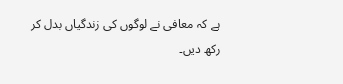ہے کہ معافی نے لوگوں کی زندگیاں بدل کر رکھ دیں۔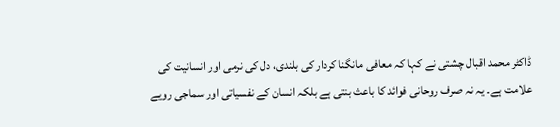ڈاکٹر محمد اقبال چشتی نے کہا کہ معافی مانگنا کردار کی بلندی، دل کی نرمی اور انسانیت کی علامت ہے۔ یہ نہ صرف روحانی فوائد کا باعث بنتی ہے بلکہ انسان کے نفسیاتی اور سماجی رویے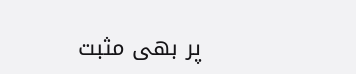پر بھی مثبت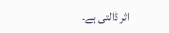اثر ڈالتی ہے۔